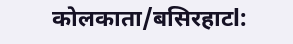कोलकाता/बसिरहाटl: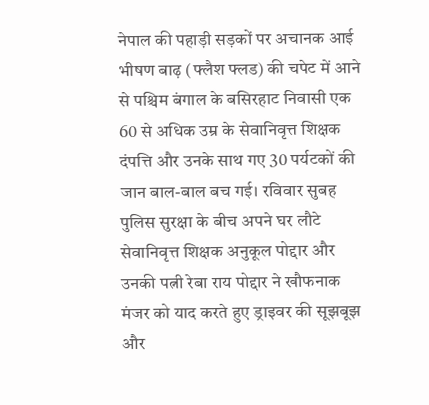नेपाल की पहाड़ी सड़कों पर अचानक आई भीषण बाढ़ (फ्लैश फ्लड) की चपेट में आने से पश्चिम बंगाल के बसिरहाट निवासी एक 60 से अधिक उम्र के सेवानिवृत्त शिक्षक दंपत्ति और उनके साथ गए 30 पर्यटकों की जान बाल-बाल बच गई। रविवार सुबह पुलिस सुरक्षा के बीच अपने घर लौटे सेवानिवृत्त शिक्षक अनुकूल पोद्दार और उनकी पत्नी रेबा राय पोद्दार ने खौफनाक मंजर को याद करते हुए ड्राइवर की सूझबूझ और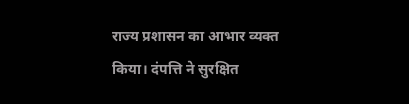राज्य प्रशासन का आभार व्यक्त किया। दंपत्ति ने सुरक्षित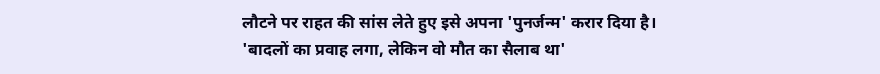लौटने पर राहत की सांस लेते हुए इसे अपना 'पुनर्जन्म' करार दिया है।
'बादलों का प्रवाह लगा, लेकिन वो मौत का सैलाब था'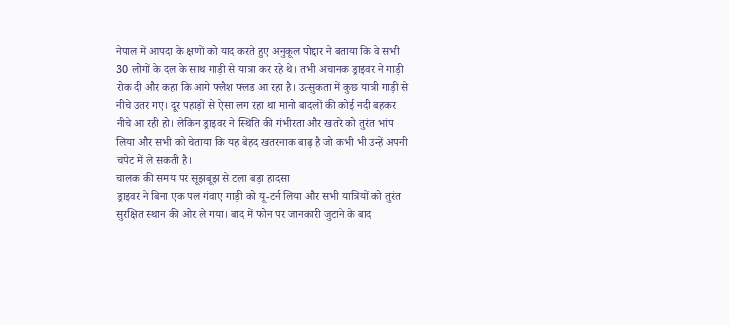नेपाल में आपदा के क्षणों को याद करते हुए अनुकूल पोद्दार ने बताया कि वे सभी 30 लोगों के दल के साथ गाड़ी से यात्रा कर रहे थे। तभी अचानक ड्राइवर ने गाड़ी रोक दी और कहा कि आगे फ्लैश फ्लड आ रहा है। उत्सुकता में कुछ यात्री गाड़ी से नीचे उतर गए। दूर पहाड़ों से ऐसा लग रहा था मानो बादलों की कोई नदी बहकर नीचे आ रही हो। लेकिन ड्राइवर ने स्थिति की गंभीरता और खतरे को तुरंत भांप लिया और सभी को चेताया कि यह बेहद खतरनाक बाढ़ है जो कभी भी उन्हें अपनी चपेट में ले सकती है।
चालक की समय पर सूझबूझ से टला बड़ा हादसा
ड्राइवर ने बिना एक पल गंवाए गाड़ी को यू-टर्न लिया और सभी यात्रियों को तुरंत सुरक्षित स्थान की ओर ले गया। बाद में फोन पर जानकारी जुटाने के बाद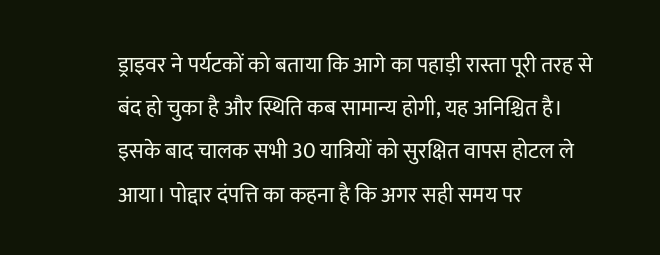ड्राइवर ने पर्यटकों को बताया कि आगे का पहाड़ी रास्ता पूरी तरह से बंद हो चुका है और स्थिति कब सामान्य होगी, यह अनिश्चित है। इसके बाद चालक सभी 30 यात्रियों को सुरक्षित वापस होटल ले आया। पोद्दार दंपत्ति का कहना है कि अगर सही समय पर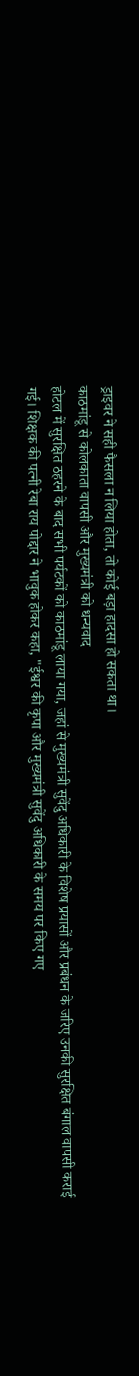ड्राइवर ने सही फैसला न लिया होता, तो कोई बड़ा हादसा हो सकता था।
काठमांडू से कोलकाता वापसी और मुख्यमंत्री को धन्यवाद
होटल में सुरक्षित ठहरने के बाद सभी पर्यटकों को काठमांडू लाया गया, जहां से मुख्यमंत्री सुवेंदु अधिकारी के विशेष प्रयासों और प्रबंधन के जरिए उनकी सुरक्षित बंगाल वापसी कराई गई। शिक्षक की पत्नी रेबा राय पोद्दार ने भावुक होकर कहा, "ईश्वर की कृपा और मुख्यमंत्री सुवेंदु अधिकारी के समय पर किए गए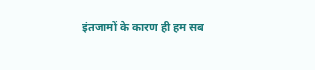इंतजामों के कारण ही हम सब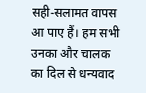सही-सलामत वापस आ पाए हैं। हम सभी उनका और चालक का दिल से धन्यवाद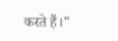करते हैं।"